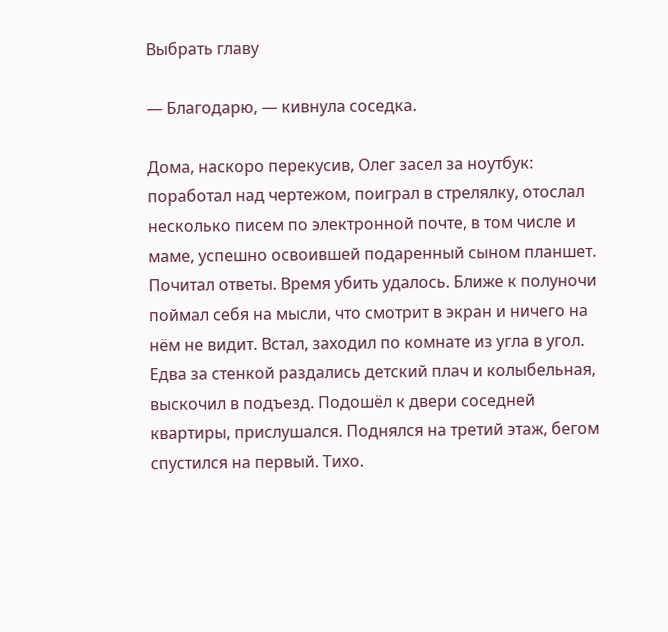Выбрать главу

— Благодарю, — кивнула соседка.

Дома, наскоро перекусив, Олег засел за ноутбук: поработал над чертежом, поиграл в стрелялку, отослал несколько писем по электронной почте, в том числе и маме, успешно освоившей подаренный сыном планшет. Почитал ответы. Время убить удалось. Ближе к полуночи поймал себя на мысли, что смотрит в экран и ничего на нём не видит. Встал, заходил по комнате из угла в угол. Едва за стенкой раздались детский плач и колыбельная, выскочил в подъезд. Подошёл к двери соседней квартиры, прислушался. Поднялся на третий этаж, бегом спустился на первый. Тихо.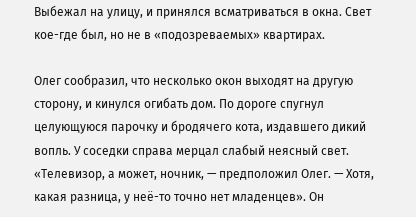Выбежал на улицу, и принялся всматриваться в окна. Свет кое-где был, но не в «подозреваемых» квартирах.

Олег сообразил, что несколько окон выходят на другую сторону, и кинулся огибать дом. По дороге спугнул целующуюся парочку и бродячего кота, издавшего дикий вопль. У соседки справа мерцал слабый неясный свет. «Телевизор, а может, ночник, — предположил Олег. — Хотя, какая разница, у неё-то точно нет младенцев». Он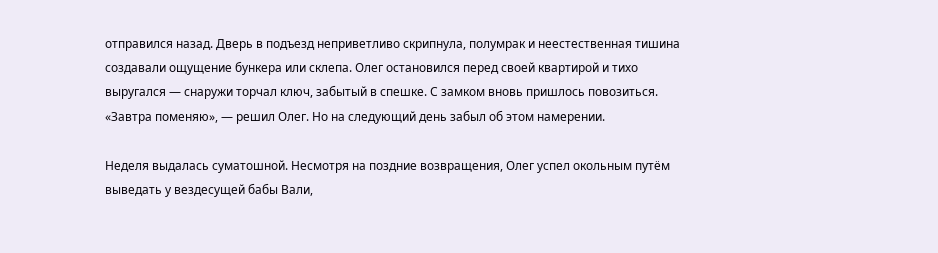отправился назад. Дверь в подъезд неприветливо скрипнула, полумрак и неестественная тишина создавали ощущение бункера или склепа. Олег остановился перед своей квартирой и тихо выругался — снаружи торчал ключ, забытый в спешке. С замком вновь пришлось повозиться. «Завтра поменяю», — решил Олег. Но на следующий день забыл об этом намерении.

Неделя выдалась суматошной. Несмотря на поздние возвращения, Олег успел окольным путём выведать у вездесущей бабы Вали,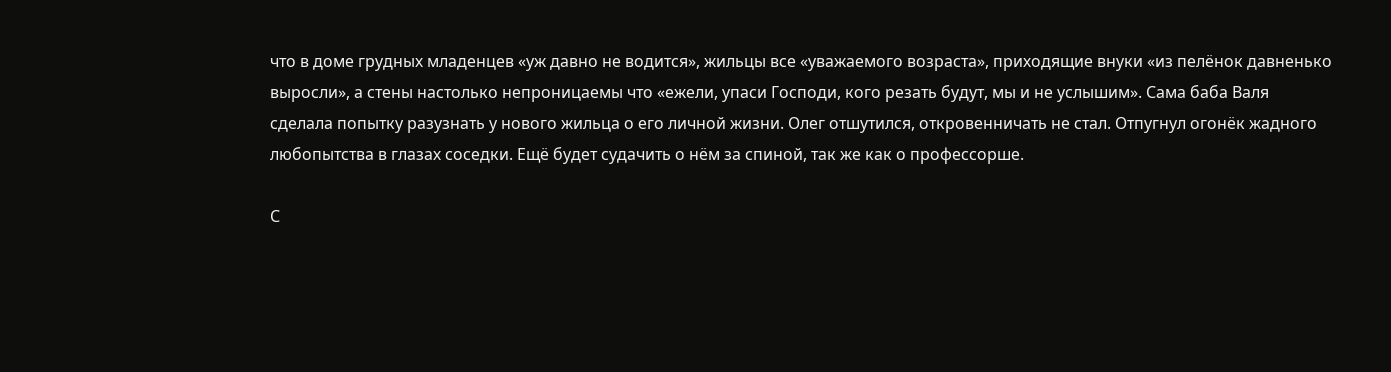что в доме грудных младенцев «уж давно не водится», жильцы все «уважаемого возраста», приходящие внуки «из пелёнок давненько выросли», а стены настолько непроницаемы что «ежели, упаси Господи, кого резать будут, мы и не услышим». Сама баба Валя сделала попытку разузнать у нового жильца о его личной жизни. Олег отшутился, откровенничать не стал. Отпугнул огонёк жадного любопытства в глазах соседки. Ещё будет судачить о нём за спиной, так же как о профессорше.

С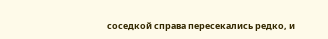соседкой справа пересекались редко, и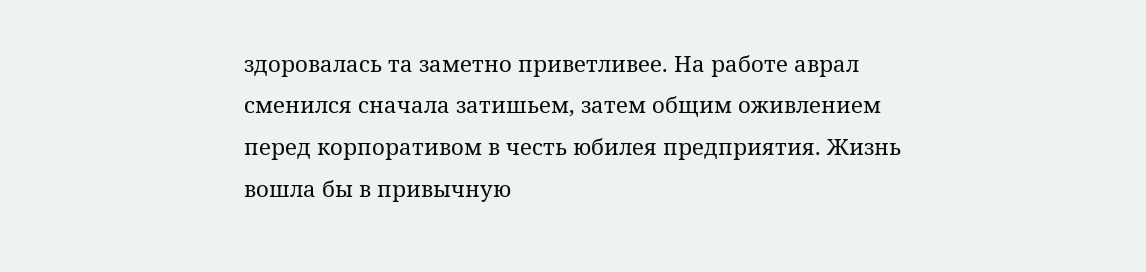здоровалась та заметно приветливее. На работе аврал сменился сначала затишьем, затем общим оживлением перед корпоративом в честь юбилея предприятия. Жизнь вошла бы в привычную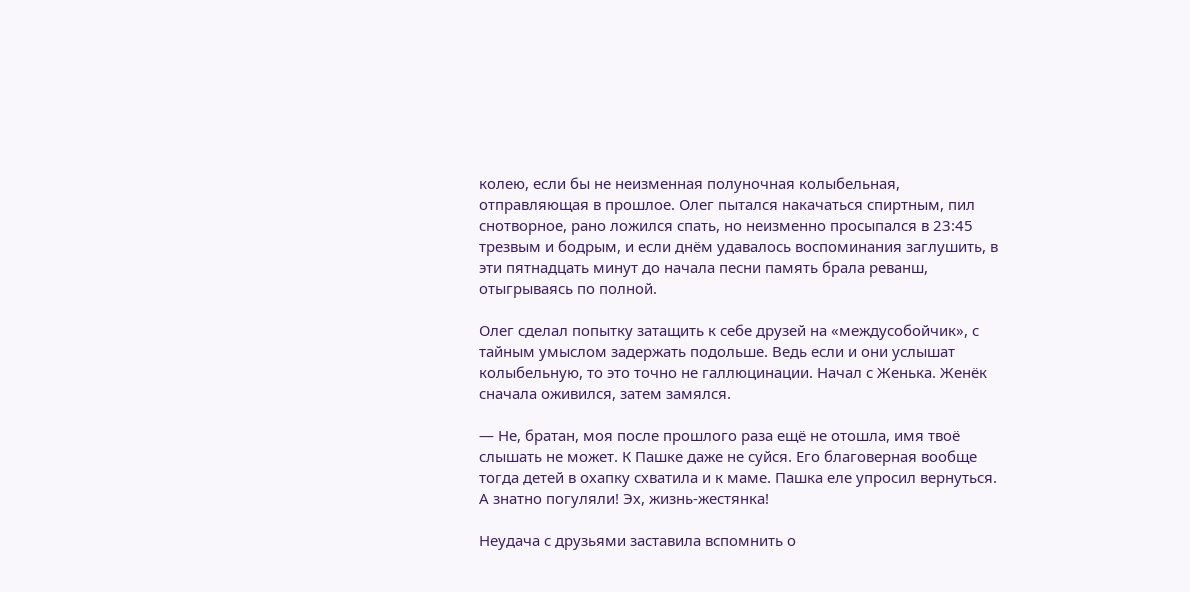колею, если бы не неизменная полуночная колыбельная, отправляющая в прошлое. Олег пытался накачаться спиртным, пил снотворное, рано ложился спать, но неизменно просыпался в 23:45 трезвым и бодрым, и если днём удавалось воспоминания заглушить, в эти пятнадцать минут до начала песни память брала реванш, отыгрываясь по полной.

Олег сделал попытку затащить к себе друзей на «междусобойчик», с тайным умыслом задержать подольше. Ведь если и они услышат колыбельную, то это точно не галлюцинации. Начал с Женька. Женёк сначала оживился, затем замялся.

— Не, братан, моя после прошлого раза ещё не отошла, имя твоё слышать не может. К Пашке даже не суйся. Его благоверная вообще тогда детей в охапку схватила и к маме. Пашка еле упросил вернуться. А знатно погуляли! Эх, жизнь-жестянка!

Неудача с друзьями заставила вспомнить о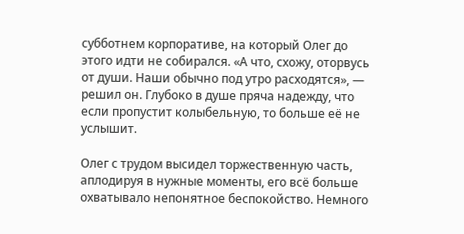субботнем корпоративе, на который Олег до этого идти не собирался. «А что, схожу, оторвусь от души. Наши обычно под утро расходятся», — решил он. Глубоко в душе пряча надежду, что если пропустит колыбельную, то больше её не услышит.

Олег с трудом высидел торжественную часть, аплодируя в нужные моменты, его всё больше охватывало непонятное беспокойство. Немного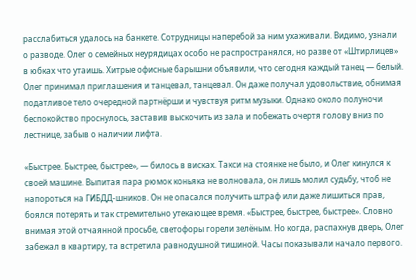расслабиться удалось на банкете. Сотрудницы наперебой за ним ухаживали. Видимо, узнали о разводе. Олег о семейных неурядицах особо не распространялся, но разве от «Штирлицев» в юбках что утаишь. Хитрые офисные барышни объявили, что сегодня каждый танец — белый. Олег принимал приглашения и танцевал, танцевал. Он даже получал удовольствие, обнимая податливое тело очередной партнёрши и чувствуя ритм музыки. Однако около полуночи беспокойство проснулось, заставив выскочить из зала и побежать очертя голову вниз по лестнице, забыв о наличии лифта.

«Быстрее. Быстрее, быстрее», — билось в висках. Такси на стоянке не было, и Олег кинулся к своей машине. Выпитая пара рюмок коньяка не волновала, он лишь молил судьбу, чтоб не напороться на ГИБДД-шников. Он не опасался получить штраф или даже лишиться прав, боялся потерять и так стремительно утекающее время. «Быстрее, быстрее, быстрее». Словно внимая этой отчаянной просьбе, светофоры горели зелёным. Но когда, распахнув дверь, Олег забежал в квартиру, та встретила равнодушной тишиной. Часы показывали начало первого.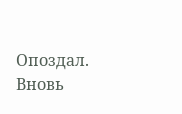Опоздал. Вновь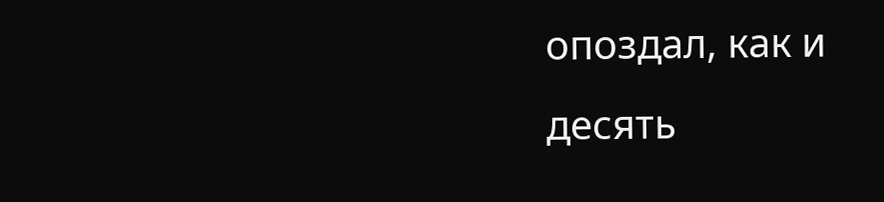опоздал, как и десять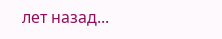лет назад...